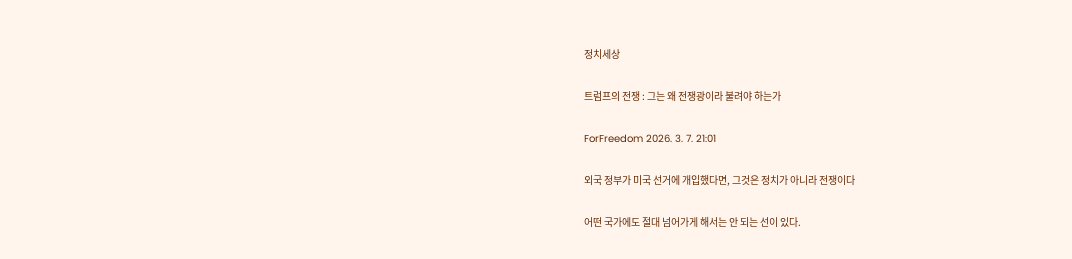정치세상

트럼프의 전쟁 : 그는 왜 전쟁광이라 불려야 하는가

ForFreedom 2026. 3. 7. 21:01

외국 정부가 미국 선거에 개입했다면, 그것은 정치가 아니라 전쟁이다

어떤 국가에도 절대 넘어가게 해서는 안 되는 선이 있다.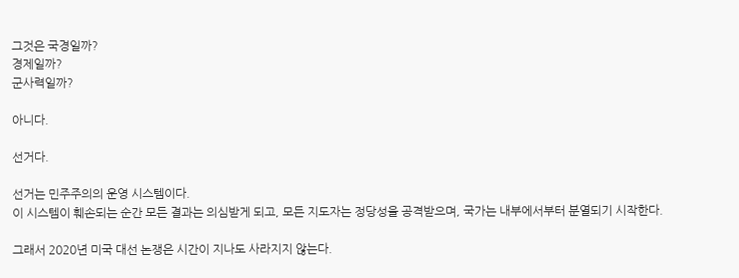그것은 국경일까?
경제일까?
군사력일까?

아니다.

선거다.

선거는 민주주의의 운영 시스템이다.
이 시스템이 훼손되는 순간 모든 결과는 의심받게 되고, 모든 지도자는 정당성을 공격받으며, 국가는 내부에서부터 분열되기 시작한다.

그래서 2020년 미국 대선 논쟁은 시간이 지나도 사라지지 않는다.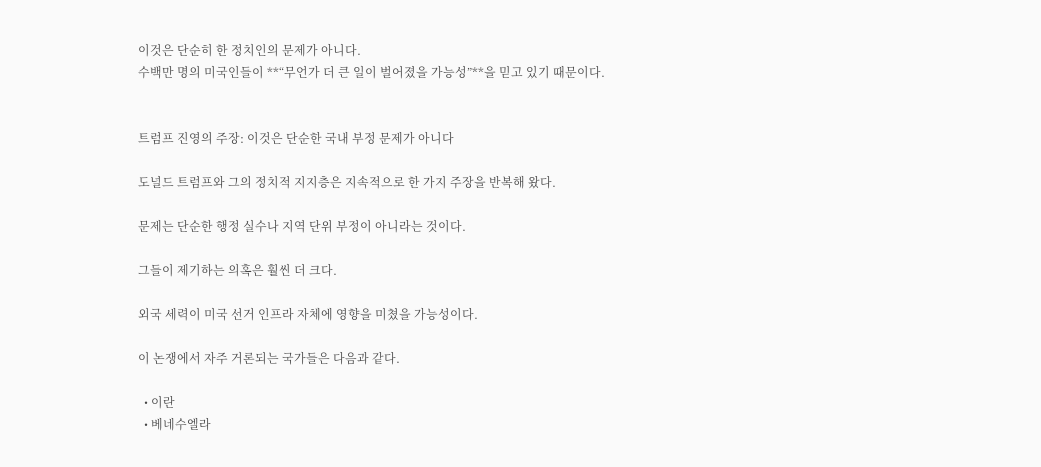이것은 단순히 한 정치인의 문제가 아니다.
수백만 명의 미국인들이 **“무언가 더 큰 일이 벌어졌을 가능성”**을 믿고 있기 때문이다.


트럼프 진영의 주장: 이것은 단순한 국내 부정 문제가 아니다

도널드 트럼프와 그의 정치적 지지층은 지속적으로 한 가지 주장을 반복해 왔다.

문제는 단순한 행정 실수나 지역 단위 부정이 아니라는 것이다.

그들이 제기하는 의혹은 훨씬 더 크다.

외국 세력이 미국 선거 인프라 자체에 영향을 미쳤을 가능성이다.

이 논쟁에서 자주 거론되는 국가들은 다음과 같다.

  • 이란
  • 베네수엘라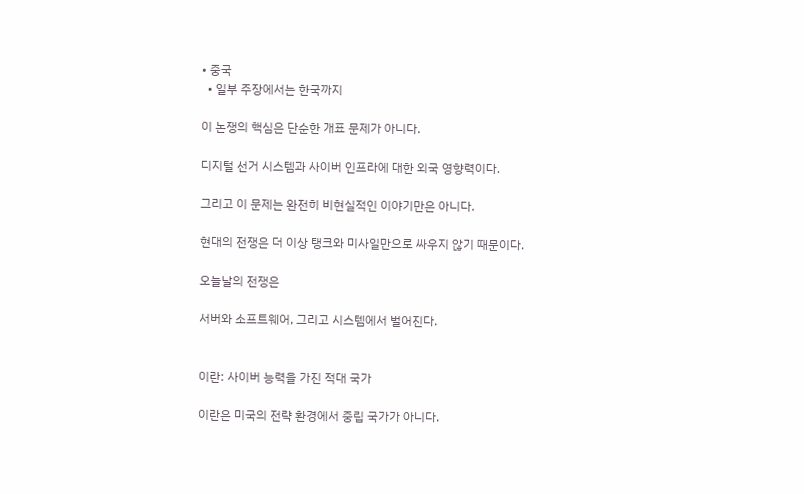• 중국
  • 일부 주장에서는 한국까지

이 논쟁의 핵심은 단순한 개표 문제가 아니다.

디지털 선거 시스템과 사이버 인프라에 대한 외국 영향력이다.

그리고 이 문제는 완전히 비현실적인 이야기만은 아니다.

현대의 전쟁은 더 이상 탱크와 미사일만으로 싸우지 않기 때문이다.

오늘날의 전쟁은

서버와 소프트웨어, 그리고 시스템에서 벌어진다.


이란: 사이버 능력을 가진 적대 국가

이란은 미국의 전략 환경에서 중립 국가가 아니다.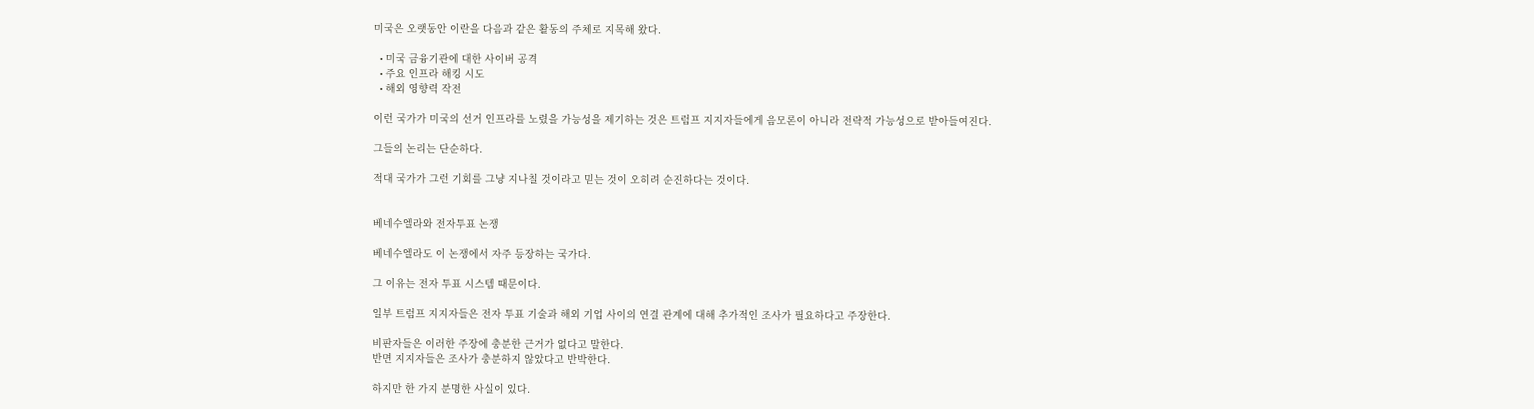미국은 오랫동안 이란을 다음과 같은 활동의 주체로 지목해 왔다.

  • 미국 금융기관에 대한 사이버 공격
  • 주요 인프라 해킹 시도
  • 해외 영향력 작전

이런 국가가 미국의 선거 인프라를 노렸을 가능성을 제기하는 것은 트럼프 지지자들에게 음모론이 아니라 전략적 가능성으로 받아들여진다.

그들의 논리는 단순하다.

적대 국가가 그런 기회를 그냥 지나칠 것이라고 믿는 것이 오히려 순진하다는 것이다.


베네수엘라와 전자투표 논쟁

베네수엘라도 이 논쟁에서 자주 등장하는 국가다.

그 이유는 전자 투표 시스템 때문이다.

일부 트럼프 지지자들은 전자 투표 기술과 해외 기업 사이의 연결 관계에 대해 추가적인 조사가 필요하다고 주장한다.

비판자들은 이러한 주장에 충분한 근거가 없다고 말한다.
반면 지지자들은 조사가 충분하지 않았다고 반박한다.

하지만 한 가지 분명한 사실이 있다.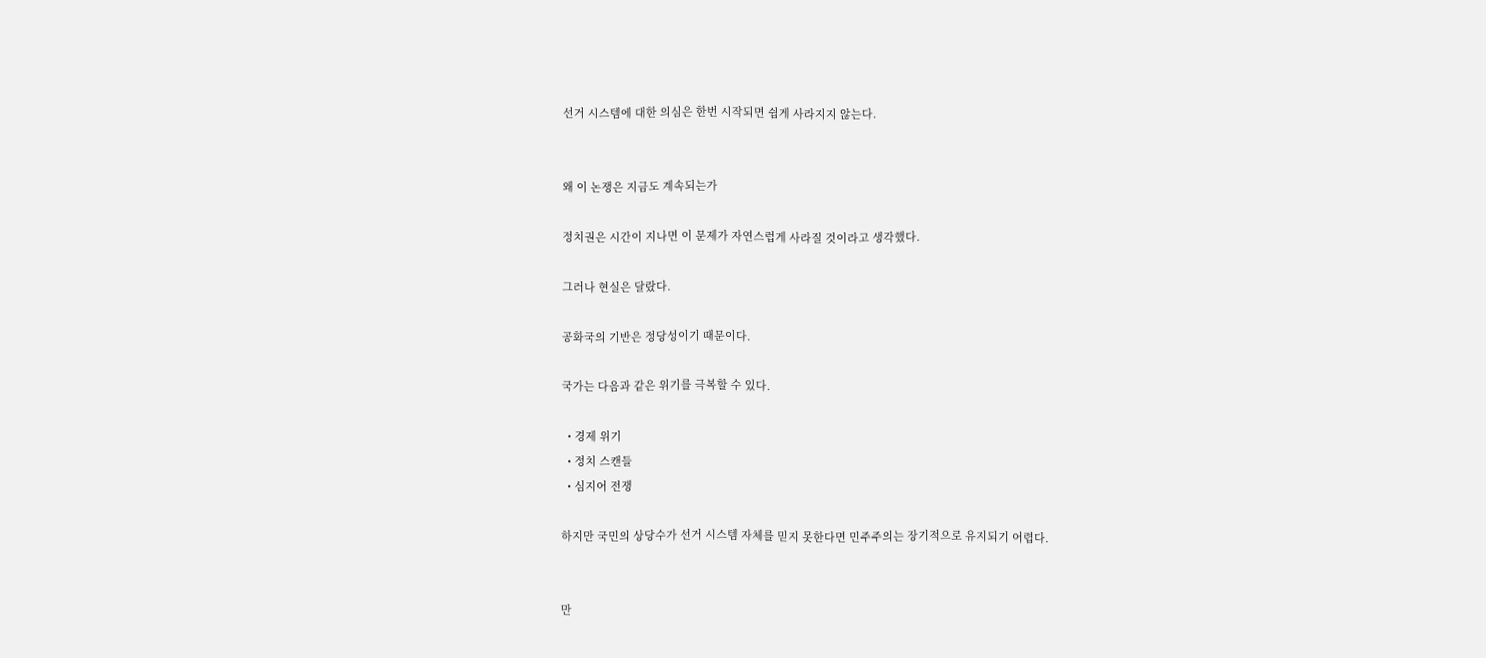선거 시스템에 대한 의심은 한번 시작되면 쉽게 사라지지 않는다.


왜 이 논쟁은 지금도 계속되는가

정치권은 시간이 지나면 이 문제가 자연스럽게 사라질 것이라고 생각했다.

그러나 현실은 달랐다.

공화국의 기반은 정당성이기 때문이다.

국가는 다음과 같은 위기를 극복할 수 있다.

  • 경제 위기
  • 정치 스캔들
  • 심지어 전쟁

하지만 국민의 상당수가 선거 시스템 자체를 믿지 못한다면 민주주의는 장기적으로 유지되기 어렵다.


만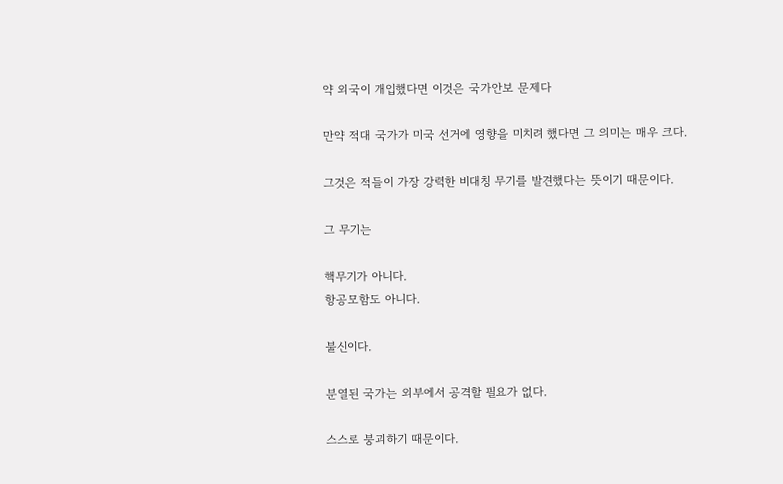약 외국이 개입했다면 이것은 국가안보 문제다

만약 적대 국가가 미국 선거에 영향을 미치려 했다면 그 의미는 매우 크다.

그것은 적들이 가장 강력한 비대칭 무기를 발견했다는 뜻이기 때문이다.

그 무기는

핵무기가 아니다.
항공모함도 아니다.

불신이다.

분열된 국가는 외부에서 공격할 필요가 없다.

스스로 붕괴하기 때문이다.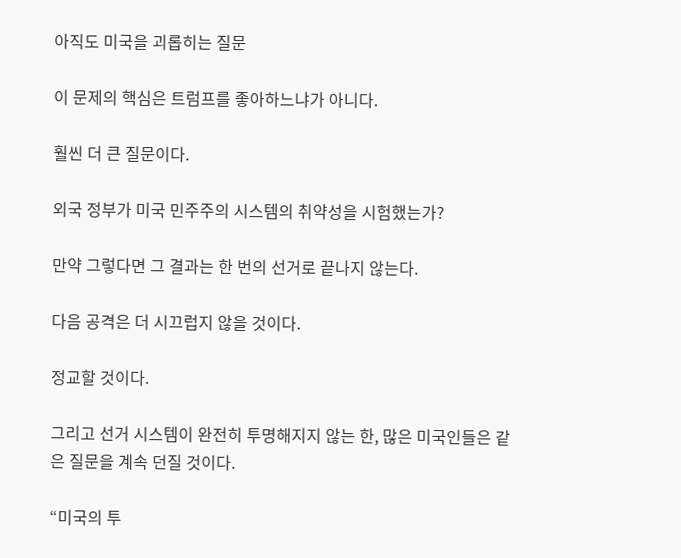아직도 미국을 괴롭히는 질문

이 문제의 핵심은 트럼프를 좋아하느냐가 아니다.

훨씬 더 큰 질문이다.

외국 정부가 미국 민주주의 시스템의 취약성을 시험했는가?

만약 그렇다면 그 결과는 한 번의 선거로 끝나지 않는다.

다음 공격은 더 시끄럽지 않을 것이다.

정교할 것이다.

그리고 선거 시스템이 완전히 투명해지지 않는 한, 많은 미국인들은 같은 질문을 계속 던질 것이다.

“미국의 투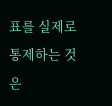표를 실제로 통제하는 것은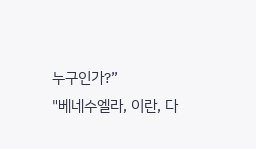누구인가?”
"베네수엘라, 이란, 다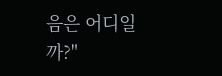음은 어디일까?"